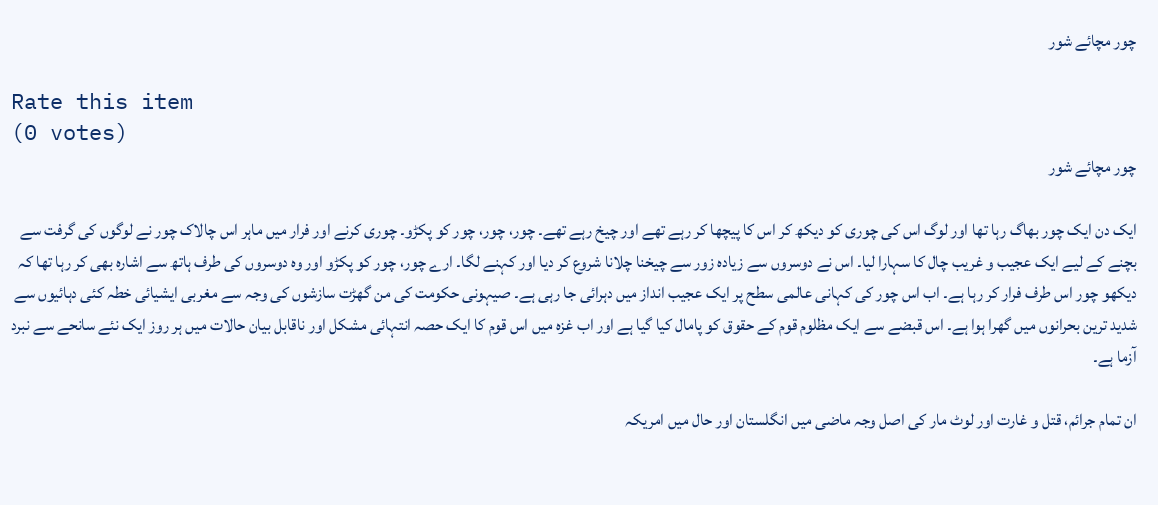چور مچائے شور

Rate this item
(0 votes)
چور مچائے شور

ایک دن ایک چور بھاگ رہا تھا اور لوگ اس کی چوری کو دیکھ کر اس کا پیچھا کر رہے تھے اور چیخ رہے تھے۔ چور، چور، چور کو پکڑو۔ چوری کرنے اور فرار میں ماہر اس چالاک چور نے لوگوں کی گرفت سے بچنے کے لیے ایک عجیب و غریب چال کا سہارا لیا۔ اس نے دوسروں سے زیادہ زور سے چیخنا چلانا شروع کر دیا اور کہنے لگا۔ ارے چور، چور کو پکڑو اور وہ دوسروں کی طرف ہاتھ سے اشارہ بھی کر رہا تھا کہ دیکھو چور اس طرف فرار کر رہا ہے۔ اب اس چور کی کہانی عالمی سطح پر ایک عجیب انداز میں دہرائی جا رہی ہے۔ صیہونی حکومت کی من گھڑت سازشوں کی وجہ سے مغربی ایشیائی خطہ کئی دہائیوں سے شدید ترین بحرانوں میں گھرا ہوا ہے۔ اس قبضے سے ایک مظلوم قوم کے حقوق کو پامال کیا گیا ہے اور اب غزہ میں اس قوم کا ایک حصہ انتہائی مشکل اور ناقابل بیان حالات میں ہر روز ایک نئے سانحے سے نبرد آزما ہے۔

ان تمام جرائم، قتل و غارت اور لوٹ مار کی اصل وجہ ماضی میں انگلستان اور حال میں امریکہ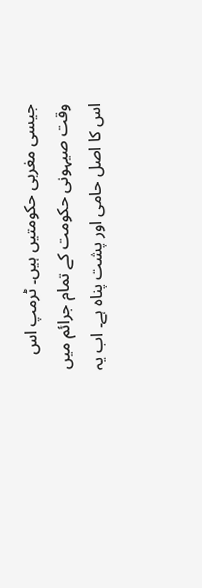جیسی مغربی حکومتیں ہیں۔ ٹرمپ اس وقت صیہونی حکومت کے تمام جرائم میں اس کا اصل حامی اور پشت پناہ ہے۔ اب یہ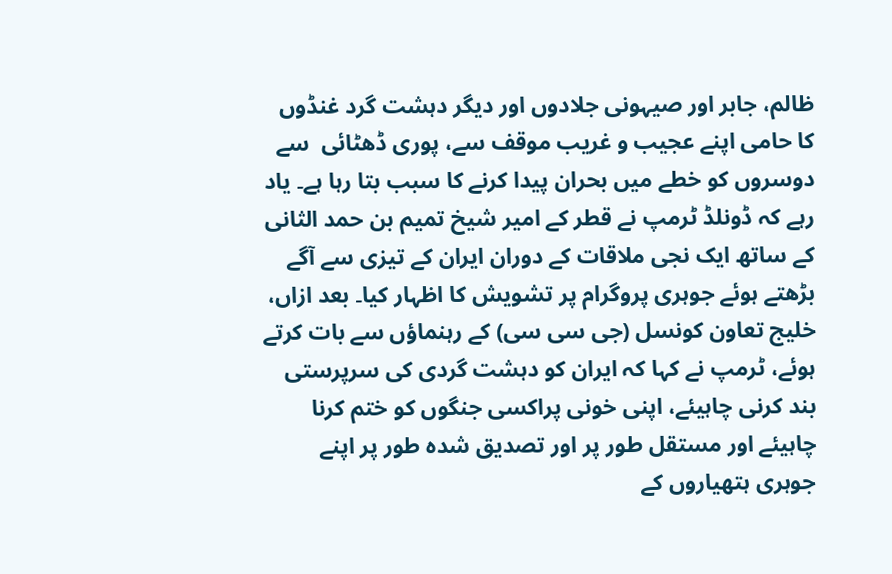ظالم، جابر اور صیہونی جلادوں اور دیگر دہشت گرد غنڈوں کا حامی اپنے عجیب و غریب موقف سے، پوری ڈھٹائی  سے دوسروں کو خطے میں بحران پیدا کرنے کا سبب بتا رہا ہے۔ یاد رہے کہ ڈونلڈ ٹرمپ نے قطر کے امیر شیخ تمیم بن حمد الثانی کے ساتھ ایک نجی ملاقات کے دوران ایران کے تیزی سے آگے بڑھتے ہوئے جوہری پروگرام پر تشویش کا اظہار کیا۔ بعد ازاں، خلیج تعاون کونسل (جی سی سی) کے رہنماؤں سے بات کرتے ہوئے، ٹرمپ نے کہا کہ ایران کو دہشت گردی کی سرپرستی بند کرنی چاہیئے، اپنی خونی پراکسی جنگوں کو ختم کرنا چاہیئے اور مستقل طور پر اور تصدیق شدہ طور پر اپنے جوہری ہتھیاروں کے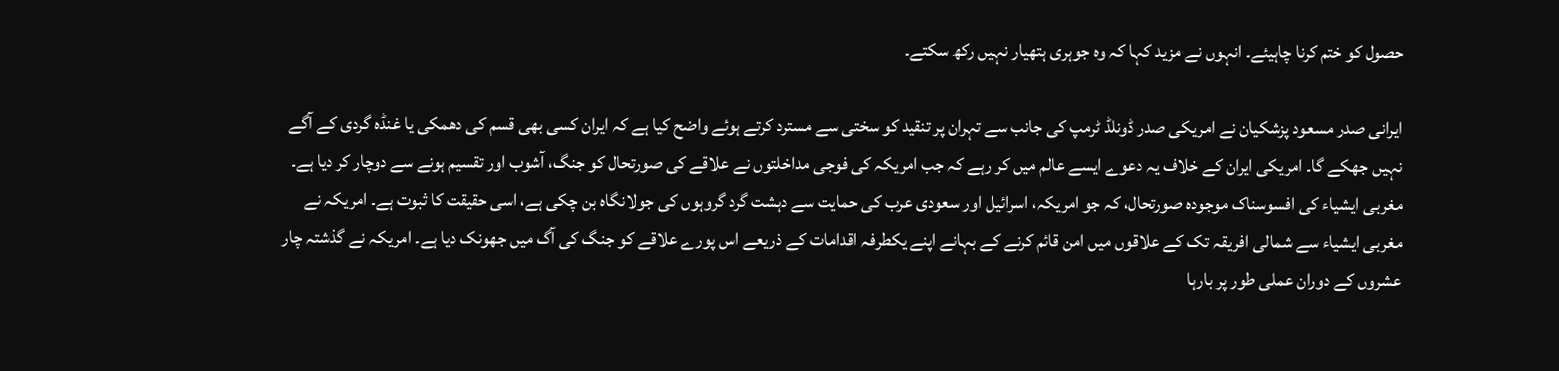حصول کو ختم کرنا چاہیئے۔ انہوں نے مزید کہا کہ وہ جوہری ہتھیار نہیں رکھ سکتے۔

ایرانی صدر مسعود پزشکیان نے امریکی صدر ڈونلڈ ٹرمپ کی جانب سے تہران پر تنقید کو سختی سے مسترد کرتے ہوئے واضح کیا ہے کہ ایران کسی بھی قسم کی دھمکی یا غنڈہ گردی کے آگے نہیں جھکے گا۔ امریکی ایران کے خلاف یہ دعوے ایسے عالم میں کر رہے کہ جب امریکہ کی فوجی مداخلتوں نے علاقے کی صورتحال کو جنگ، آشوب اور تقسیم ہونے سے دوچار کر دیا ہے۔ مغربی ایشیاء کی افسوسناک موجودہ صورتحال، کہ جو امریکہ، اسرائیل اور سعودی عرب کی حمایت سے دہشت گرد گروہوں کی جولانگاہ بن چکی ہے، اسی حقیقت کا ثبوت ہے۔ امریکہ نے مغربی ایشیاء سے شمالی افریقہ تک کے علاقوں میں امن قائم کرنے کے بہانے اپنے یکطرفہ اقدامات کے ذریعے اس پورے علاقے کو جنگ کی آگ میں جھونک دیا ہے۔ امریکہ نے گذشتہ چار عشروں کے دوران عملی طور پر بارہا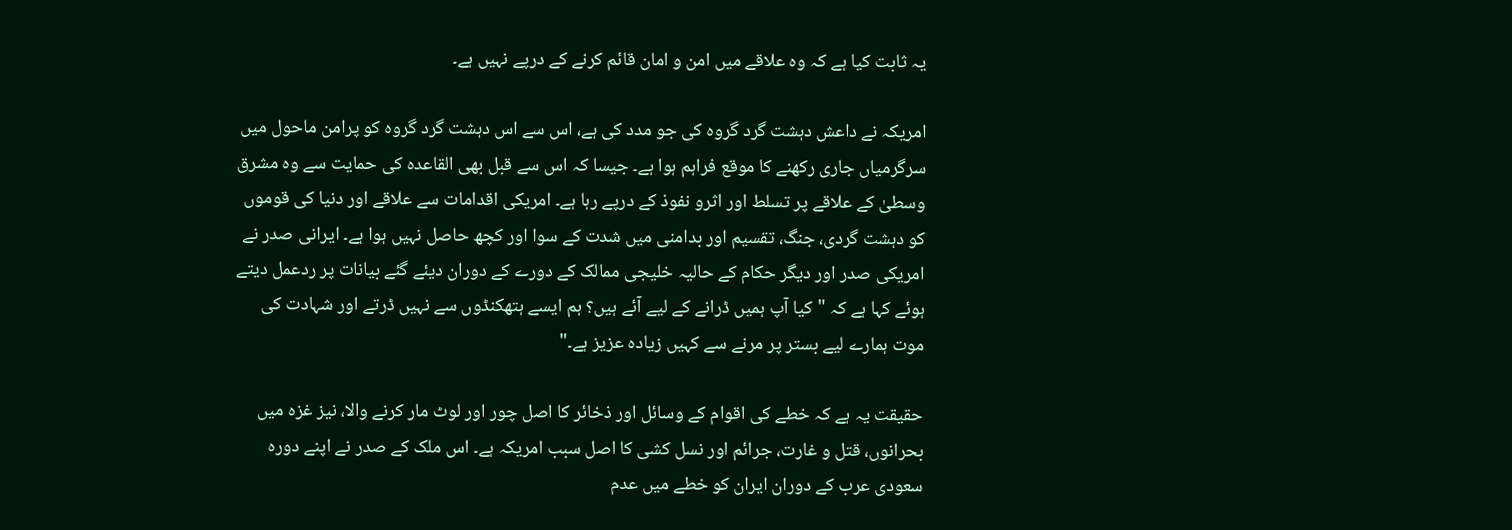یہ ثابت کیا ہے کہ وہ علاقے میں امن و امان قائم کرنے کے درپے نہیں ہے۔

امریکہ نے داعش دہشت گرد گروہ کی جو مدد کی ہے، اس سے اس دہشت گرد گروہ کو پرامن ماحول میں سرگرمیاں جاری رکھنے کا موقع فراہم ہوا ہے۔ جیسا کہ اس سے قبل بھی القاعدہ کی حمایت سے وہ مشرق وسطیٰ کے علاقے پر تسلط اور اثرو نفوذ کے درپے رہا ہے۔ امریکی اقدامات سے علاقے اور دنیا کی قوموں کو دہشت گردی، جنگ، تقسیم اور بدامنی میں شدت کے سوا اور کچھ حاصل نہیں ہوا ہے۔ ایرانی صدر نے امریکی صدر اور دیگر حکام کے حالیہ خلیجی ممالک کے دورے کے دوران دیئے گئے بیانات پر ردعمل دیتے ہوئے کہا ہے کہ "کیا آپ ہمیں ڈرانے کے لیے آئے ہیں؟ ہم ایسے ہتھکنڈوں سے نہیں ڈرتے اور شہادت کی موت ہمارے لیے بستر پر مرنے سے کہیں زیادہ عزیز ہے۔"

حقیقت یہ ہے کہ خطے کی اقوام کے وسائل اور ذخائر کا اصل چور اور لوٹ مار کرنے والا، نیز غزہ میں بحرانوں، قتل و غارت، جرائم اور نسل کشی کا اصل سبب امریکہ ہے۔ اس ملک کے صدر نے اپنے دورہ سعودی عرب کے دوران ایران کو خطے میں عدم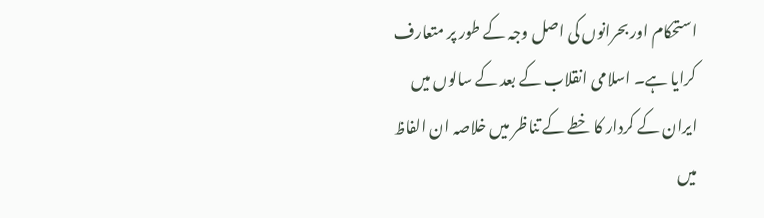استحکام اور بحرانوں کی اصل وجہ کے طور پر متعارف کرایا ہے۔ اسلامی انقلاب کے بعد کے سالوں میں ایران کے کردار کا خطے کے تناظر میں خلاصہ ان الفاظ میں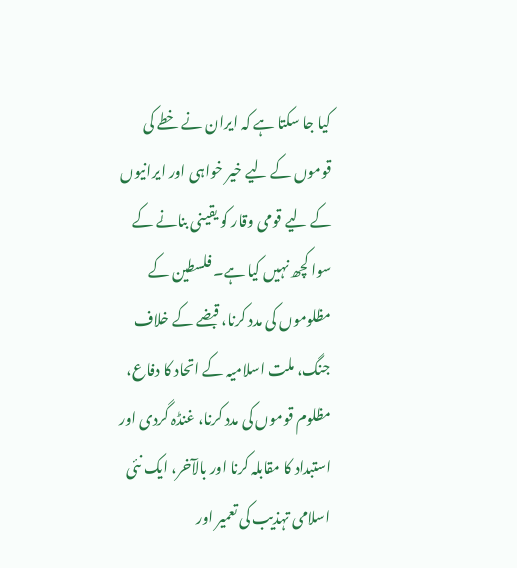کیا جا سکتا ہے کہ ایران نے خطے کی قوموں کے لیے خیر خواہی اور ایرانیوں کے لیے قومی وقار کو یقینی بنانے کے سوا کچھ نہیں کیا ہے۔ فلسطین کے مظلوموں کی مدد کرنا، قبضے کے خلاف جنگ، ملت اسلامیہ کے اتحاد کا دفاع، مظلوم قوموں کی مدد کرنا، غنڈہ گردی اور استبداد کا مقابلہ کرنا اور بالآخر، ایک نئی اسلامی تہذیب کی تعمیر اور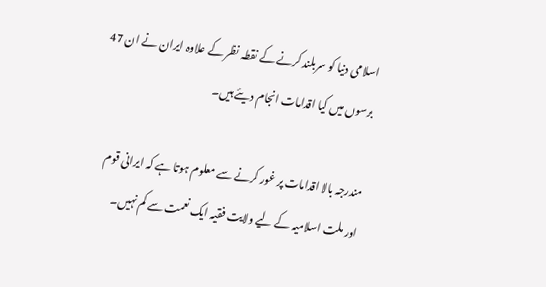اسلامی دنیا کو سربلند کرنے کے نقطہ نظر کے علاوہ ایران نے ان 47 برسوں میں کیا اقدامات انجام دیئے ہیں۔

مندرجہ بالا اقدامات پر غور کرنے سے معلوم ہوتا ہے کہ ایرانی قوم اور ملت اسلامیہ کے لیے ولایت فقیہ ایک نعمت سے کم نہیں۔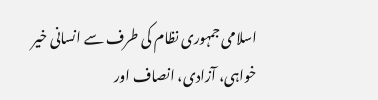اسلامی جمہوری نظام کی طرف سے انسانی خیر خواہی، آزادی، انصاف اور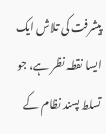پیشرفت کی تلاش ایک ایسا نقطہ نظر ہے، جو تسلط پسند نظام کے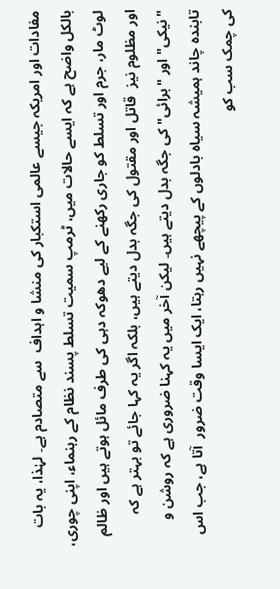مفادات اور امریکہ جیسے عالمی استکبار کی منشا و اہداف  سے متصادم ہے۔ لہٰذا، یہ بات بالکل واضح ہے کہ ایسے حالات میں، ٹرمپ سمیت تسلط پسند نظام کے رہنماء، اپنی چوری، لوٹ مار، جرم اور تسلط کو جاری رکھنے کے لیے دھوکہ دہی کی طرف مائل ہوتے ہیں اور ظالم اور مظلوم نیز  قاتل اور مقتول کی جگہ بدل دیتے ہیں، بلکہ اگر یہ کہا جائے تو بہتر ہے کہ "نیکی" اور "برائی" کی جگہ بدل دیتے ہیں۔ لیکن آخر میں یہ کہنا ضروری ہے کہ روشن و تابندہ چاند ہمیشہ سیاہ بادلوں کے پیچھے نہیں رہتا، ایک ایسا وقت ضرور  آتا ہے، جب اس کی چمک سب کو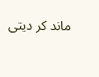ماند کر دیتی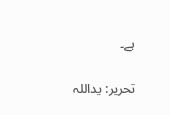ہے۔

تحریر: یداللہ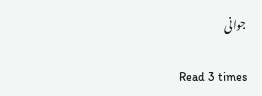جوانی

Read 3 times